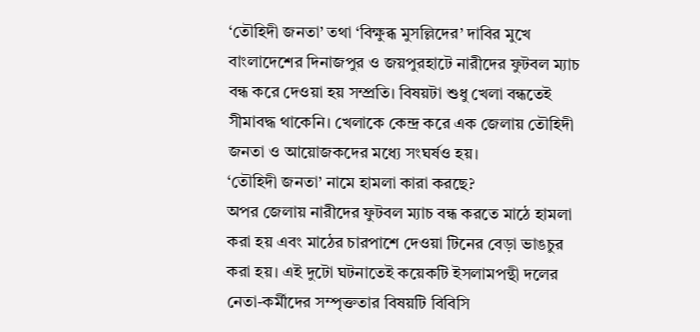‘তৌহিদী জনতা’ তথা ‘বিক্ষুব্ধ মুসল্লিদের’ দাবির মুখে বাংলাদেশের দিনাজপুর ও জয়পুরহাটে নারীদের ফুটবল ম্যাচ বন্ধ করে দেওয়া হয় সম্প্রতি। বিষয়টা শুধু খেলা বন্ধতেই সীমাবদ্ধ থাকেনি। খেলাকে কেন্দ্র করে এক জেলায় তৌহিদী জনতা ও আয়োজকদের মধ্যে সংঘর্ষও হয়।
‘তৌহিদী জনতা’ নামে হামলা কারা করছে?
অপর জেলায় নারীদের ফুটবল ম্যাচ বন্ধ করতে মাঠে হামলা করা হয় এবং মাঠের চারপাশে দেওয়া টিনের বেড়া ভাঙচুর করা হয়। এই দুটো ঘটনাতেই কয়েকটি ইসলামপন্থী দলের নেতা-কর্মীদের সম্পৃক্ততার বিষয়টি বিবিসি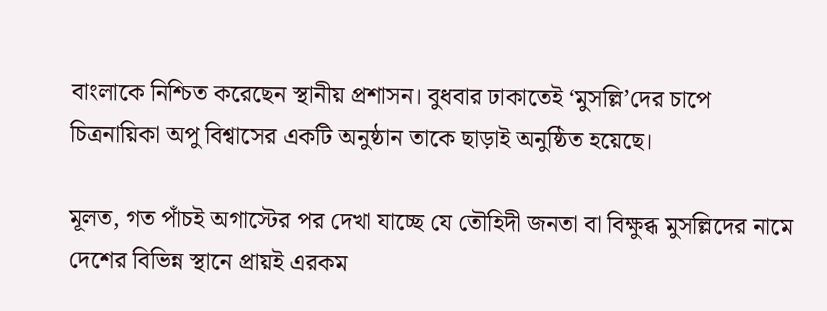বাংলাকে নিশ্চিত করেছেন স্থানীয় প্রশাসন। বুধবার ঢাকাতেই ‘মুসল্লি’দের চাপে চিত্রনায়িকা অপু বিশ্বাসের একটি অনুষ্ঠান তাকে ছাড়াই অনুষ্ঠিত হয়েছে।

মূলত, গত পাঁচই অগাস্টের পর দেখা যাচ্ছে যে তৌহিদী জনতা বা বিক্ষুব্ধ মুসল্লিদের নামে দেশের বিভিন্ন স্থানে প্রায়ই এরকম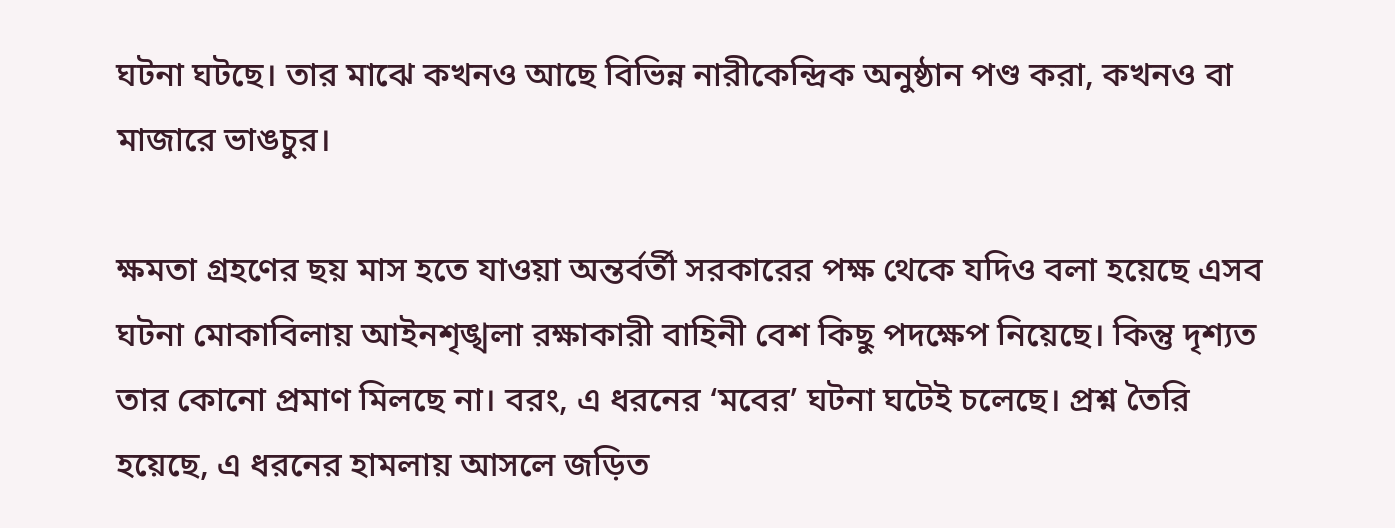ঘটনা ঘটছে। তার মাঝে কখনও আছে বিভিন্ন নারীকেন্দ্রিক অনুষ্ঠান পণ্ড করা, কখনও বা মাজারে ভাঙচুর।

ক্ষমতা গ্রহণের ছয় মাস হতে যাওয়া অন্তর্বর্তী সরকারের পক্ষ থেকে যদিও বলা হয়েছে এসব ঘটনা মোকাবিলায় আইনশৃঙ্খলা রক্ষাকারী বাহিনী বেশ কিছু পদক্ষেপ নিয়েছে। কিন্তু দৃশ্যত তার কোনো প্রমাণ মিলছে না। বরং, এ ধরনের ‘মবের’ ঘটনা ঘটেই চলেছে। প্রশ্ন তৈরি হয়েছে, এ ধরনের হামলায় আসলে জড়িত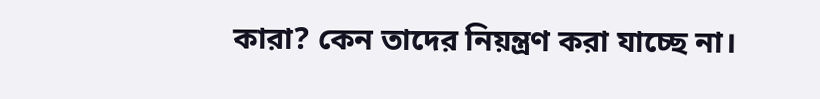কারা? কেন তাদের নিয়ন্ত্রণ করা যাচ্ছে না।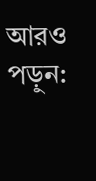আরও পড়ুন: